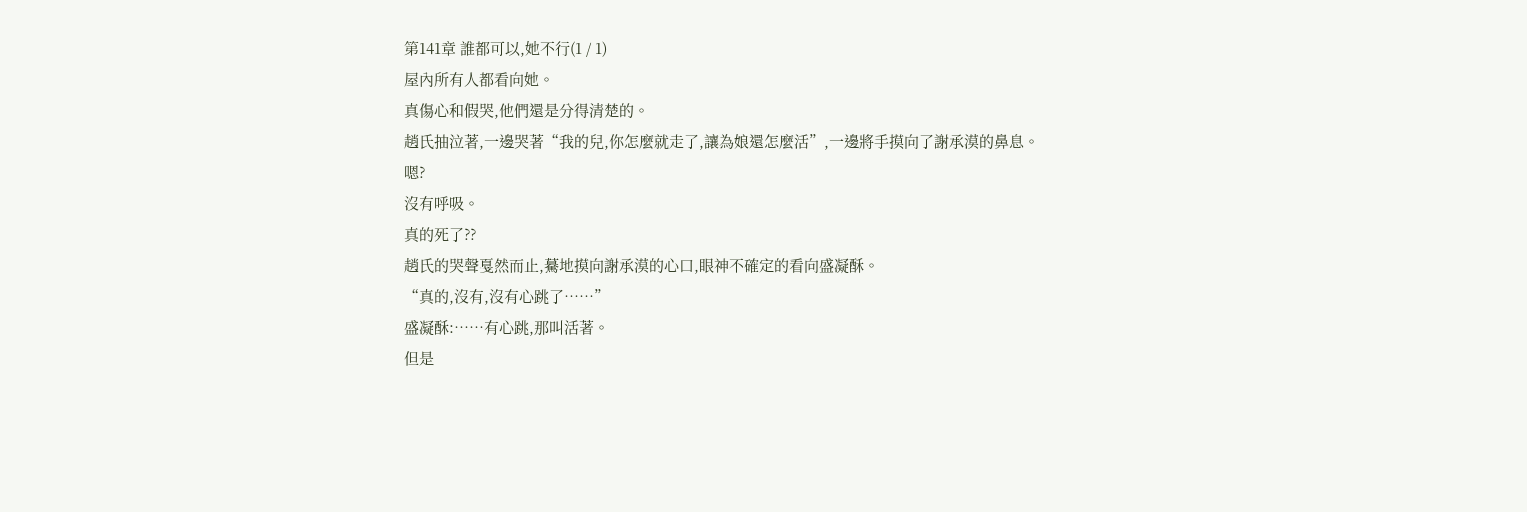第141章 誰都可以,她不行(1 / 1)
屋內所有人都看向她。
真傷心和假哭,他們還是分得清楚的。
趙氏抽泣著,一邊哭著“我的兒,你怎麼就走了,讓為娘還怎麼活”,一邊將手摸向了謝承漠的鼻息。
嗯?
沒有呼吸。
真的死了??
趙氏的哭聲戛然而止,驀地摸向謝承漠的心口,眼神不確定的看向盛凝酥。
“真的,沒有,沒有心跳了……”
盛凝酥:……有心跳,那叫活著。
但是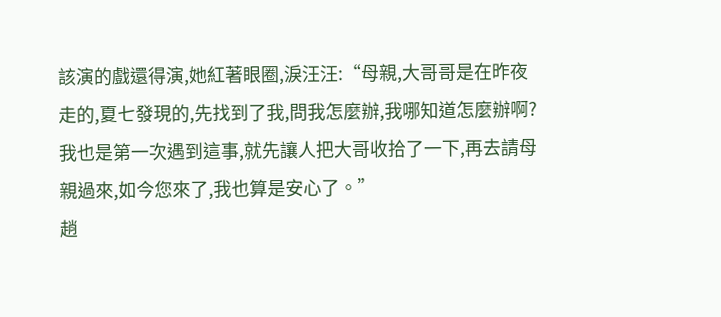該演的戲還得演,她紅著眼圈,淚汪汪:“母親,大哥哥是在昨夜走的,夏七發現的,先找到了我,問我怎麼辦,我哪知道怎麼辦啊?我也是第一次遇到這事,就先讓人把大哥收拾了一下,再去請母親過來,如今您來了,我也算是安心了。”
趙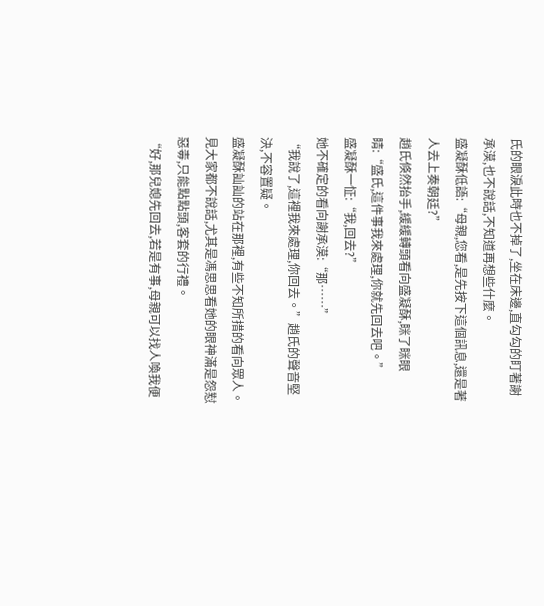氏的眼淚此時也不掉了,坐在床邊,直勾勾的盯著謝承漠,也不說話,不知道再想些什麼。
盛凝酥低語:“母親,您看,是先按下這個訊息,還是著人去上奏朝廷?”
趙氏倏然抬手,緩緩轉頭看向盛凝酥,眯了眯眼睛:“盛氏,這件事我來處理,你就先回去吧。”
盛凝酥一怔:“我,回去?”
她不確定的看向謝承漠:“那……”
“我說了,這裡我來處理,你回去。”趙氏的聲音堅決,不容置疑。
盛凝酥訕訕的站在那裡,有些不知所措的看向眾人。
見大家都不說話,尤其是馮思思看她的眼神滿是怨懟惡毒,只能點點頭,客套的行禮。
“好,那兒媳先回去,若是有事,母親可以找人喚我便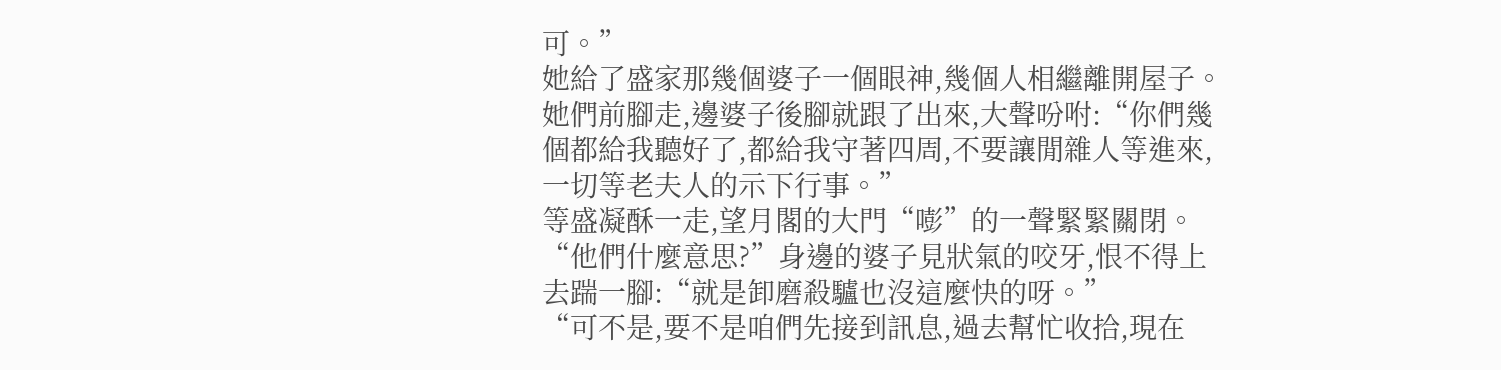可。”
她給了盛家那幾個婆子一個眼神,幾個人相繼離開屋子。
她們前腳走,邊婆子後腳就跟了出來,大聲吩咐:“你們幾個都給我聽好了,都給我守著四周,不要讓閒雜人等進來,一切等老夫人的示下行事。”
等盛凝酥一走,望月閣的大門“嘭”的一聲緊緊關閉。
“他們什麼意思?”身邊的婆子見狀氣的咬牙,恨不得上去踹一腳:“就是卸磨殺驢也沒這麼快的呀。”
“可不是,要不是咱們先接到訊息,過去幫忙收拾,現在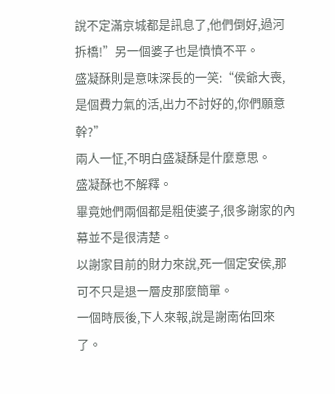說不定滿京城都是訊息了,他們倒好,過河拆橋!”另一個婆子也是憤憤不平。
盛凝酥則是意味深長的一笑:“侯爺大喪,是個費力氣的活,出力不討好的,你們願意幹?”
兩人一怔,不明白盛凝酥是什麼意思。
盛凝酥也不解釋。
畢竟她們兩個都是粗使婆子,很多謝家的內幕並不是很清楚。
以謝家目前的財力來說,死一個定安侯,那可不只是退一層皮那麼簡單。
一個時辰後,下人來報,說是謝南佑回來了。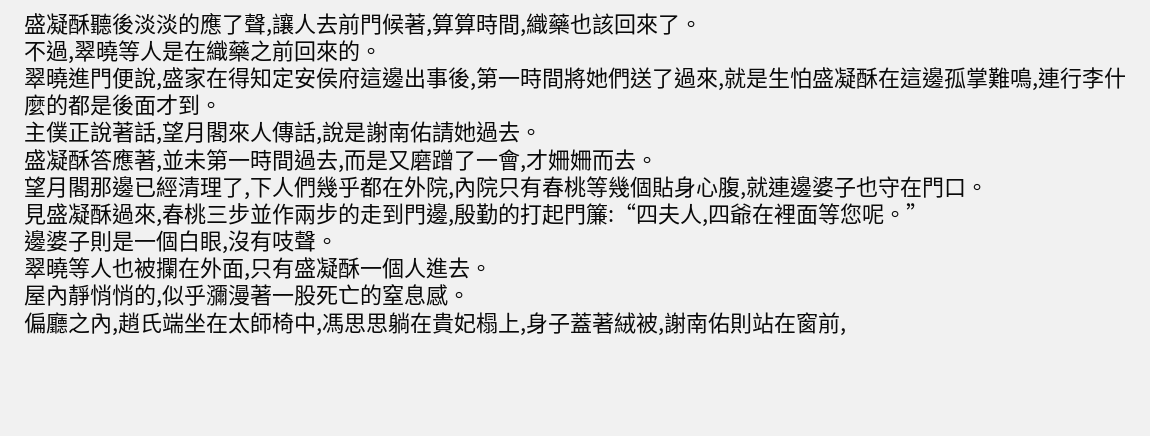盛凝酥聽後淡淡的應了聲,讓人去前門候著,算算時間,織藥也該回來了。
不過,翠曉等人是在織藥之前回來的。
翠曉進門便說,盛家在得知定安侯府這邊出事後,第一時間將她們送了過來,就是生怕盛凝酥在這邊孤掌難鳴,連行李什麼的都是後面才到。
主僕正說著話,望月閣來人傳話,說是謝南佑請她過去。
盛凝酥答應著,並未第一時間過去,而是又磨蹭了一會,才姍姍而去。
望月閣那邊已經清理了,下人們幾乎都在外院,內院只有春桃等幾個貼身心腹,就連邊婆子也守在門口。
見盛凝酥過來,春桃三步並作兩步的走到門邊,殷勤的打起門簾:“四夫人,四爺在裡面等您呢。”
邊婆子則是一個白眼,沒有吱聲。
翠曉等人也被攔在外面,只有盛凝酥一個人進去。
屋內靜悄悄的,似乎瀰漫著一股死亡的窒息感。
偏廳之內,趙氏端坐在太師椅中,馮思思躺在貴妃榻上,身子蓋著絨被,謝南佑則站在窗前,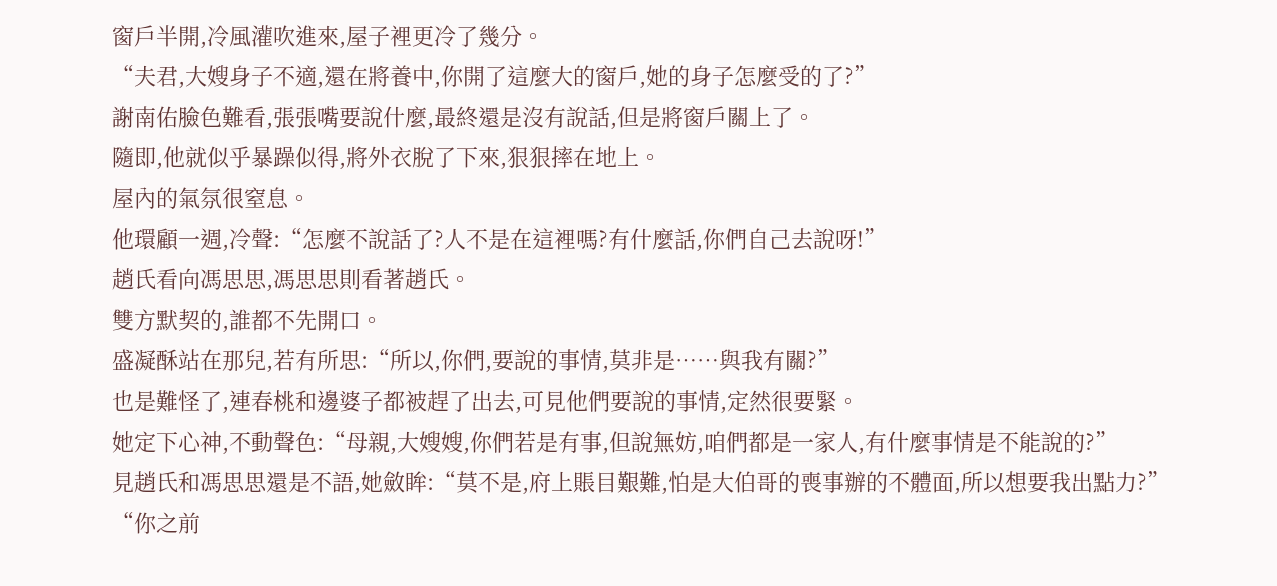窗戶半開,冷風灌吹進來,屋子裡更冷了幾分。
“夫君,大嫂身子不適,還在將養中,你開了這麼大的窗戶,她的身子怎麼受的了?”
謝南佑臉色難看,張張嘴要說什麼,最終還是沒有說話,但是將窗戶關上了。
隨即,他就似乎暴躁似得,將外衣脫了下來,狠狠摔在地上。
屋內的氣氛很窒息。
他環顧一週,冷聲:“怎麼不說話了?人不是在這裡嗎?有什麼話,你們自己去說呀!”
趙氏看向馮思思,馮思思則看著趙氏。
雙方默契的,誰都不先開口。
盛凝酥站在那兒,若有所思:“所以,你們,要說的事情,莫非是……與我有關?”
也是難怪了,連春桃和邊婆子都被趕了出去,可見他們要說的事情,定然很要緊。
她定下心神,不動聲色:“母親,大嫂嫂,你們若是有事,但說無妨,咱們都是一家人,有什麼事情是不能說的?”
見趙氏和馮思思還是不語,她斂眸:“莫不是,府上賬目艱難,怕是大伯哥的喪事辦的不體面,所以想要我出點力?”
“你之前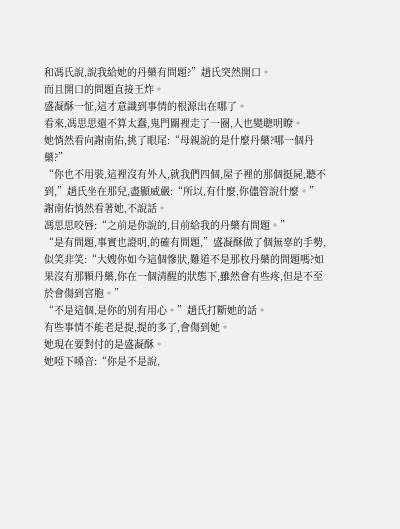和馮氏說,說我給她的丹藥有問題?”趙氏突然開口。
而且開口的問題直接王炸。
盛凝酥一怔,這才意識到事情的根源出在哪了。
看來,馮思思還不算太蠢,鬼門關裡走了一圈,人也變聰明瞭。
她悄然看向謝南佑,挑了眼尾:“母親說的是什麼丹藥?哪一個丹藥?”
“你也不用裝,這裡沒有外人,就我們四個,屋子裡的那個挺屍,聽不到,”趙氏坐在那兒,盡顯威嚴:“所以,有什麼,你儘管說什麼。”
謝南佑悄然看著她,不說話。
馮思思咬唇:“之前是你說的,目前給我的丹藥有問題。”
“是有問題,事實也證明,的確有問題,”盛凝酥做了個無辜的手勢,似笑非笑:“大嫂你如今這個慘狀,難道不是那枚丹藥的問題嗎?如果沒有那顆丹藥,你在一個清醒的狀態下,雖然會有些疼,但是不至於會傷到宮胞。”
“不是這個,是你的別有用心。”趙氏打斷她的話。
有些事情不能老是提,提的多了,會傷到她。
她現在要對付的是盛凝酥。
她啞下嗓音:“你是不是說,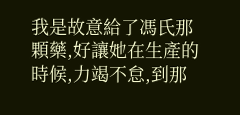我是故意給了馮氏那顆藥,好讓她在生產的時候,力竭不怠,到那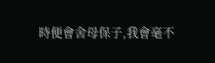時便會舍母保子,我會毫不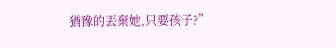猶豫的丟棄她,只要孩子?”